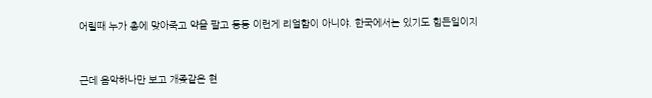어릴때 누가 총에 맞아죽고 약을 팔고 등등 이런게 리얼함이 아니야. 한국에서는 있기도 힘든일이지


근데 음악하나만 보고 개좆같은 현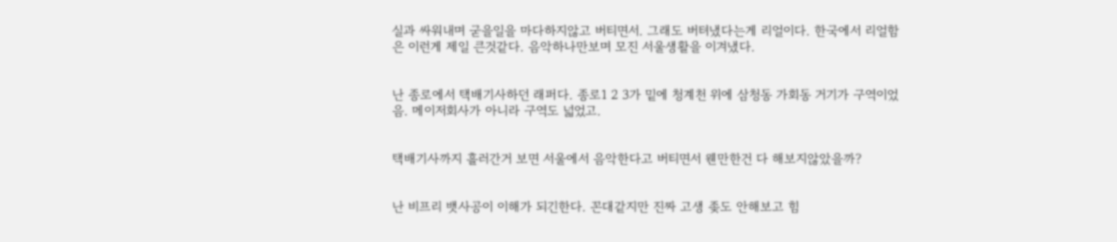실과 싸워내며 굳을일을 마다하지않고 버티면서. 그래도 버텨냈다는게 리얼이다. 한국에서 리얼함은 이런게 제일 큰것같다. 음악하나만보며 모진 서울생활을 이겨냈다.


난 종로에서 택배기사하던 래퍼다. 종로1 2 3가 밑에 청계천 위에 삼청동 가회동 거기가 구역이었음. 메이저회사가 아니라 구역도 넓었고.


택배기사까지 흘러간거 보면 서울에서 음악한다고 버티면서 웬만한건 다 해보지않았을까?


난 비프리 뱃사공이 이해가 되긴한다. 꼰대같지만 진짜 고생 좆도 안해보고 힘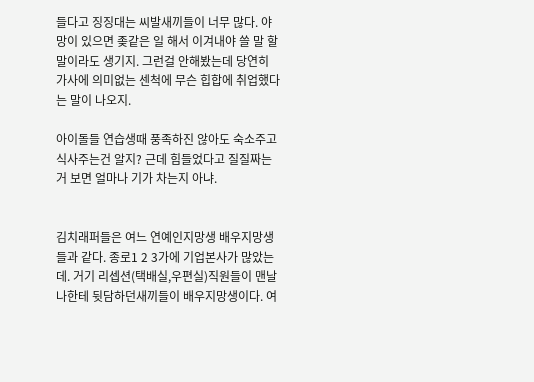들다고 징징대는 씨발새끼들이 너무 많다. 야망이 있으면 좆같은 일 해서 이겨내야 쓸 말 할 말이라도 생기지. 그런걸 안해봤는데 당연히 가사에 의미없는 센척에 무슨 힙합에 취업했다는 말이 나오지.

아이돌들 연습생때 풍족하진 않아도 숙소주고 식사주는건 알지? 근데 힘들었다고 질질짜는거 보면 얼마나 기가 차는지 아냐.


김치래퍼들은 여느 연예인지망생 배우지망생들과 같다. 종로1 2 3가에 기업본사가 많았는데. 거기 리셉션(택배실,우편실)직원들이 맨날 나한테 뒷담하던새끼들이 배우지망생이다. 여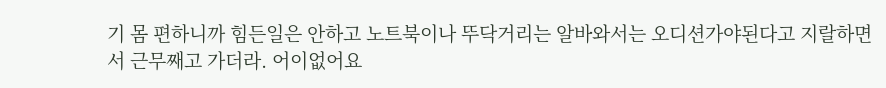기 몸 편하니까 힘든일은 안하고 노트북이나 뚜닥거리는 알바와서는 오디션가야된다고 지랄하면서 근무째고 가더라. 어이없어요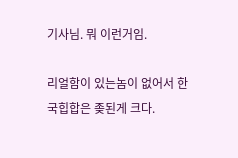기사님. 뭐 이런거임.

리얼함이 있는놈이 없어서 한국힙합은 좆된게 크다.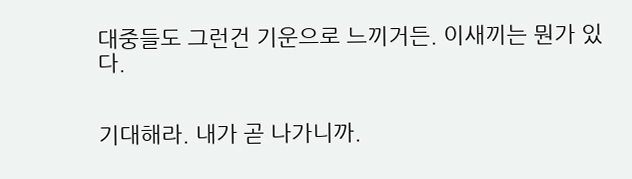대중들도 그런건 기운으로 느끼거든. 이새끼는 뭔가 있다.


기대해라. 내가 곧 나가니까.